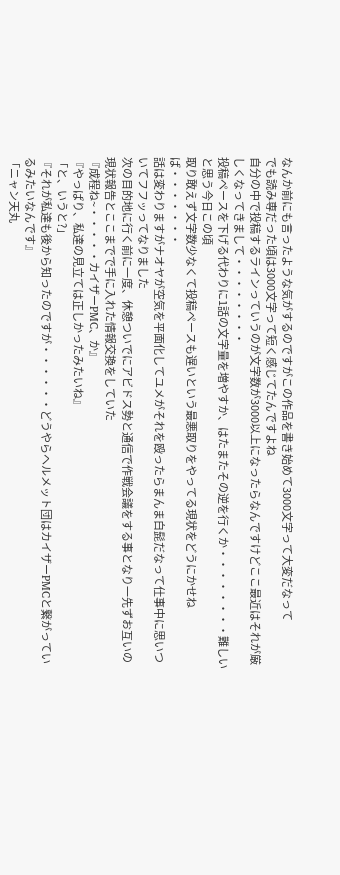なんか前にも言ったような気がするのですがこの作品を書き始めて3000文字って大変だなって
でも読み専だった頃は3000文字って短く感じてたんですよね
自分の中で投稿するラインっていうのが文字数が3000以上になったらなんですけどここ最近はそれが厳しくなってきまして・・・・・・・・
投稿ペースを下げる代わりに1話の文字量を増やすか、はたまたその逆を行くか・・・・・・・・難しいと思う今日この頃
取り敢えず文字数少なくて投稿ペースも遅いという最悪取りをやってる現状をどうにかせねば・・・・・・・
話は変わりますがナオヤが空気を平面化してユメがそれを殴ったらまんま白髭だなって仕事中に思いついてフフッってなりました
次の目的地に行く前に一度、休憩ついでにアビドス勢と通信で作戦会議をする事となり一先ずお互いの現状報告とここまでで手に入れた情報交換をしていた
『成程ね~・・・・・カイザーPMC、か』
『やっぱり、私達の見立ては正しかったみたいね』
「と、いうと?」
『それが私達も後から知ったのですが・・・・・・どうやらヘルメット団はカイザーPMCと繋がっているみたいなんです』
「ニャン天丸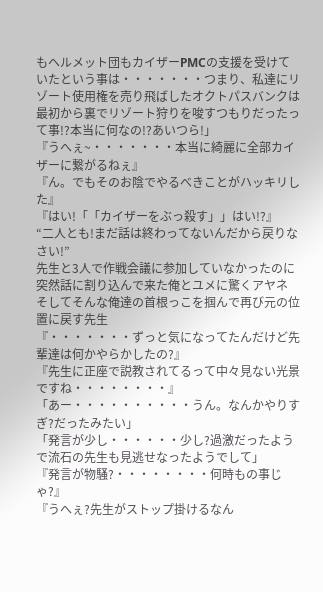もヘルメット団もカイザーPMCの支援を受けていたという事は・・・・・・・つまり、私達にリゾート使用権を売り飛ばしたオクトパスバンクは最初から裏でリゾート狩りを唆すつもりだったって事!?本当に何なの!?あいつら!」
『うへぇ~・・・・・・・本当に綺麗に全部カイザーに繋がるねぇ』
『ん。でもそのお陰でやるべきことがハッキリした』
『はい!「「カイザーをぶっ殺す」」はい!?』
“二人とも!まだ話は終わってないんだから戻りなさい!”
先生と3人で作戦会議に参加していなかったのに突然話に割り込んで来た俺とユメに驚くアヤネ
そしてそんな俺達の首根っこを掴んで再び元の位置に戻す先生
『・・・・・・・ずっと気になってたんだけど先輩達は何かやらかしたの?』
『先生に正座で説教されてるって中々見ない光景ですね・・・・・・・・』
「あー・・・・・・・・・・うん。なんかやりすぎ?だったみたい」
「発言が少し・・・・・・少し?過激だったようで流石の先生も見逃せなったようでして」
『発言が物騒?・・・・・・・・何時もの事じゃ?』
『うへぇ?先生がストップ掛けるなん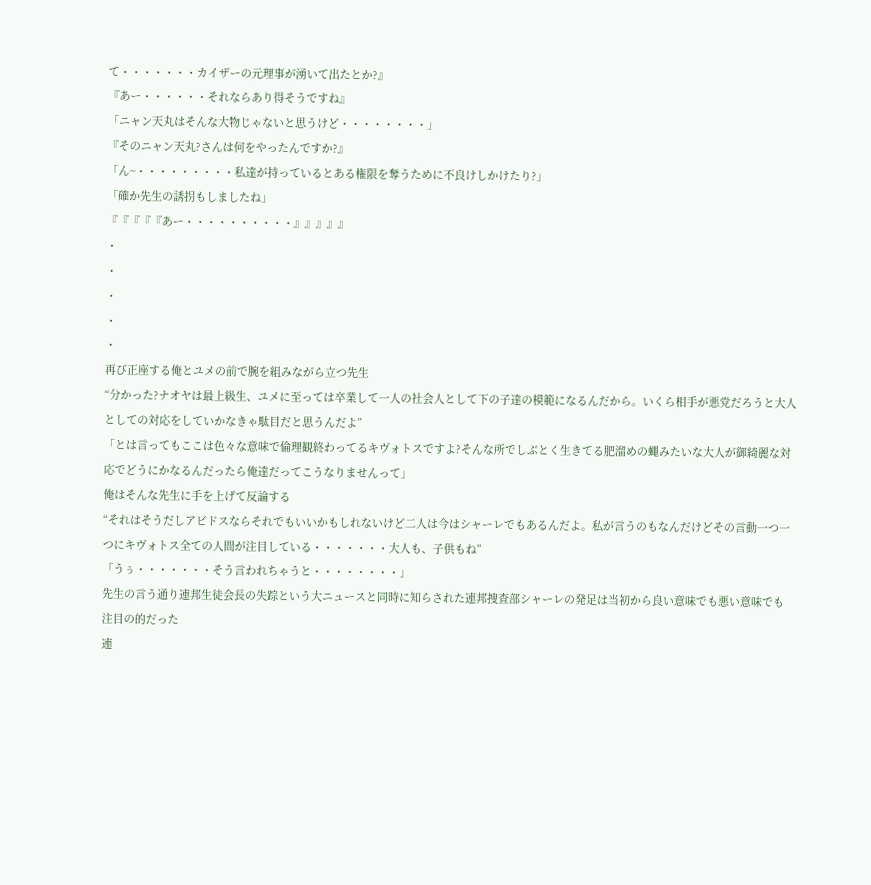て・・・・・・・カイザーの元理事が湧いて出たとか?』
『あー・・・・・・それならあり得そうですね』
「ニャン天丸はそんな大物じゃないと思うけど・・・・・・・・」
『そのニャン天丸?さんは何をやったんですか?』
「ん~・・・・・・・・・私達が持っているとある権限を奪うために不良けしかけたり?」
「確か先生の誘拐もしましたね」
『『『『『あー・・・・・・・・・・』』』』』
・
・
・
・
・
再び正座する俺とユメの前で腕を組みながら立つ先生
“分かった?ナオヤは最上級生、ユメに至っては卒業して一人の社会人として下の子達の模範になるんだから。いくら相手が悪党だろうと大人としての対応をしていかなきゃ駄目だと思うんだよ”
「とは言ってもここは色々な意味で倫理観終わってるキヴォトスですよ?そんな所でしぶとく生きてる肥溜めの蠅みたいな大人が御綺麗な対応でどうにかなるんだったら俺達だってこうなりませんって」
俺はそんな先生に手を上げて反論する
“それはそうだしアビドスならそれでもいいかもしれないけど二人は今はシャーレでもあるんだよ。私が言うのもなんだけどその言動一つ一つにキヴォトス全ての人間が注目している・・・・・・・大人も、子供もね”
「うぅ・・・・・・・そう言われちゃうと・・・・・・・・」
先生の言う通り連邦生徒会長の失踪という大ニュースと同時に知らされた連邦捜査部シャーレの発足は当初から良い意味でも悪い意味でも注目の的だった
連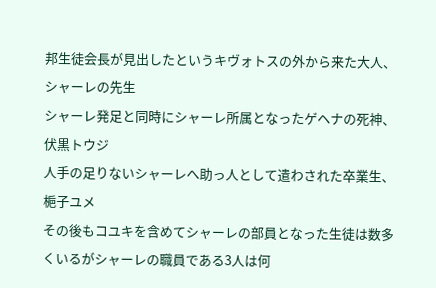邦生徒会長が見出したというキヴォトスの外から来た大人、シャーレの先生
シャーレ発足と同時にシャーレ所属となったゲヘナの死神、伏黒トウジ
人手の足りないシャーレへ助っ人として遣わされた卒業生、梔子ユメ
その後もコユキを含めてシャーレの部員となった生徒は数多くいるがシャーレの職員である3人は何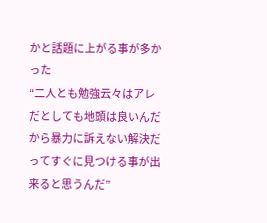かと話題に上がる事が多かった
“二人とも勉強云々はアレだとしても地頭は良いんだから暴力に訴えない解決だってすぐに見つける事が出来ると思うんだ”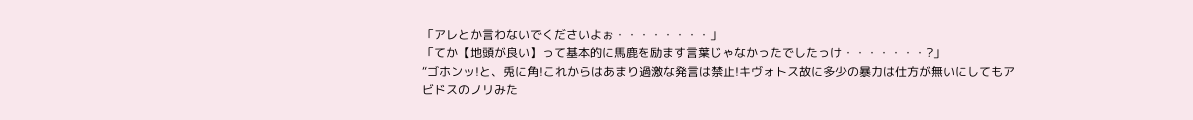「アレとか言わないでくださいよぉ・・・・・・・・」
「てか【地頭が良い】って基本的に馬鹿を励ます言葉じゃなかったでしたっけ・・・・・・・?」
“ゴホンッ!と、兎に角!これからはあまり過激な発言は禁止!キヴォトス故に多少の暴力は仕方が無いにしてもアビドスのノリみた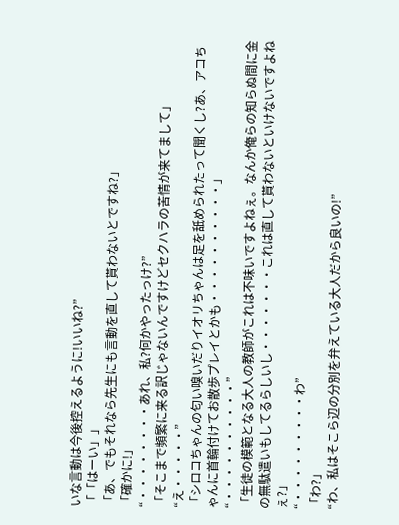いな言動は今後控えるように!いいね?”
「「はーい」」
「あ、でもそれなら先生にも言動を直して貰わないとですね?」
「確かに!」
“・・・・・・・・あれ、私?何かやったっけ?”
「そこまで頻繁に来る訳じゃないんですけどセクハラの苦情が来てまして」
“え・・・・・”
「シロコちゃんの匂い嗅いだりイオリちゃんは足を舐められたって聞くし?あ、アコちゃんに首輪付けてお散歩プレイとかも・・・・・・・・・・」
“・・・・・・・・・・”
「生徒の模範となる大人の教師がこれは不味いですよねぇ。なんか俺らの知らぬ間に金の無駄遣いもしてるらしいし・・・・・・・これは直して貰わないといけないですよねぇ?」
“・・・・・・・・・わ”
「わ?」
“わ、私はそこら辺の分別を弁えている大人だから良いの!”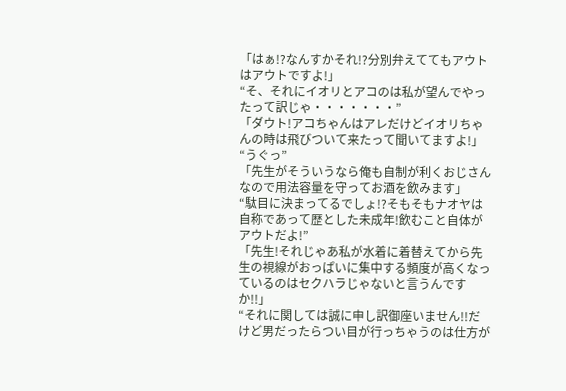「はぁ!?なんすかそれ!?分別弁えててもアウトはアウトですよ!」
“そ、それにイオリとアコのは私が望んでやったって訳じゃ・・・・・・・”
「ダウト!アコちゃんはアレだけどイオリちゃんの時は飛びついて来たって聞いてますよ!」
“うぐっ”
「先生がそういうなら俺も自制が利くおじさんなので用法容量を守ってお酒を飲みます」
“駄目に決まってるでしょ!?そもそもナオヤは自称であって歴とした未成年!飲むこと自体がアウトだよ!”
「先生!それじゃあ私が水着に着替えてから先生の視線がおっぱいに集中する頻度が高くなっているのはセクハラじゃないと言うんですか!!」
“それに関しては誠に申し訳御座いません!!だけど男だったらつい目が行っちゃうのは仕方が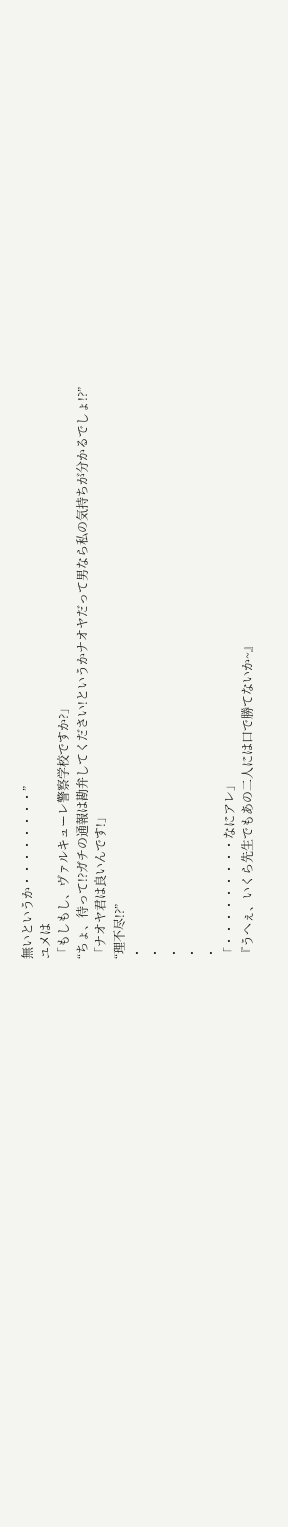無いというか・・・・・・・・”
ユメは
「もしもし、ヴァルキューレ警察学校ですか?」
“ちょ、待って!?ガチの通報は勘弁してください!というかナオヤだって男なら私の気持ちが分かるでしょ!?”
「ナオヤ君は良いんです!」
“理不尽!?”
・
・
・
・
・
「・・・・・・・・・なにアレ」
『うへぇ、いくら先生でもあの二人には口で勝てないか~』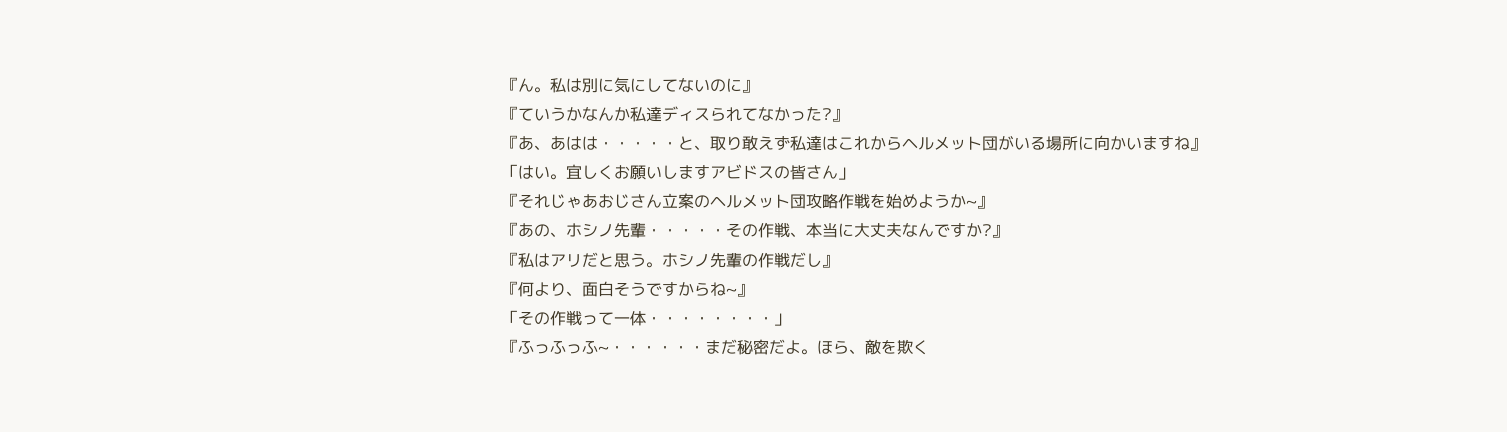『ん。私は別に気にしてないのに』
『ていうかなんか私達ディスられてなかった?』
『あ、あはは・・・・・と、取り敢えず私達はこれからヘルメット団がいる場所に向かいますね』
「はい。宜しくお願いしますアビドスの皆さん」
『それじゃあおじさん立案のヘルメット団攻略作戦を始めようか~』
『あの、ホシノ先輩・・・・・その作戦、本当に大丈夫なんですか?』
『私はアリだと思う。ホシノ先輩の作戦だし』
『何より、面白そうですからね~』
「その作戦って一体・・・・・・・・」
『ふっふっふ~・・・・・・まだ秘密だよ。ほら、敵を欺く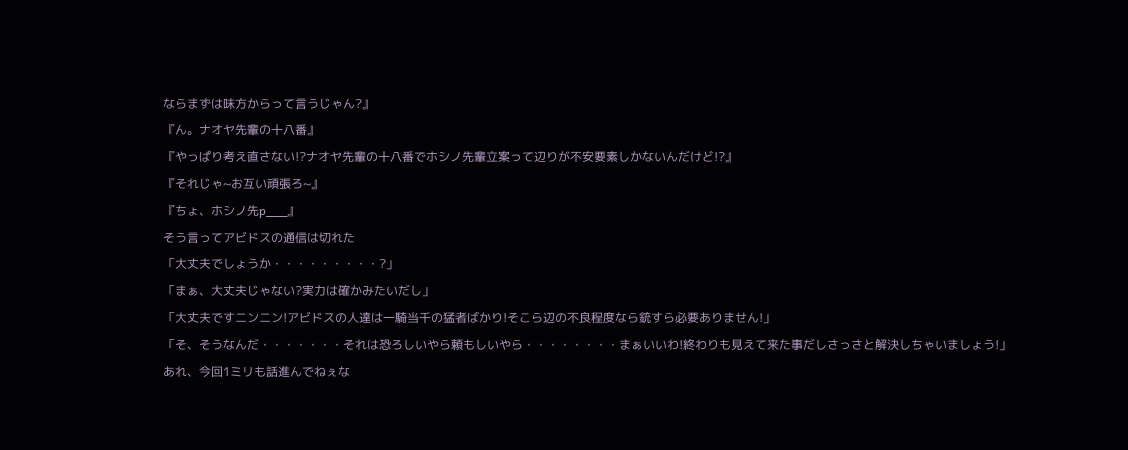ならまずは味方からって言うじゃん?』
『ん。ナオヤ先輩の十八番』
『やっぱり考え直さない!?ナオヤ先輩の十八番でホシノ先輩立案って辺りが不安要素しかないんだけど!?』
『それじゃ~お互い頑張ろ~』
『ちょ、ホシノ先p___』
そう言ってアビドスの通信は切れた
「大丈夫でしょうか・・・・・・・・・?」
「まぁ、大丈夫じゃない?実力は確かみたいだし」
「大丈夫ですニンニン!アビドスの人達は一騎当千の猛者ばかり!そこら辺の不良程度なら銃すら必要ありません!」
「そ、そうなんだ・・・・・・・それは恐ろしいやら頼もしいやら・・・・・・・・まぁいいわ!終わりも見えて来た事だしさっさと解決しちゃいましょう!」
あれ、今回1ミリも話進んでねぇな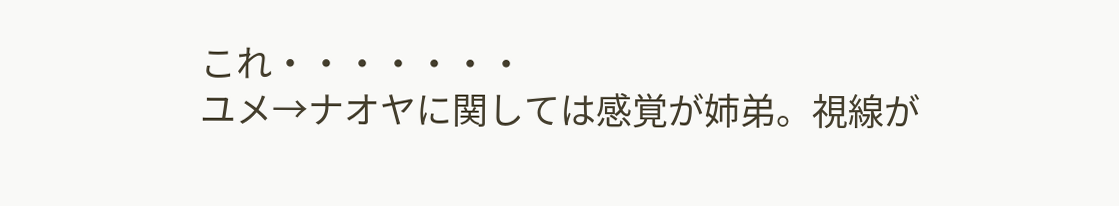これ・・・・・・・
ユメ→ナオヤに関しては感覚が姉弟。視線が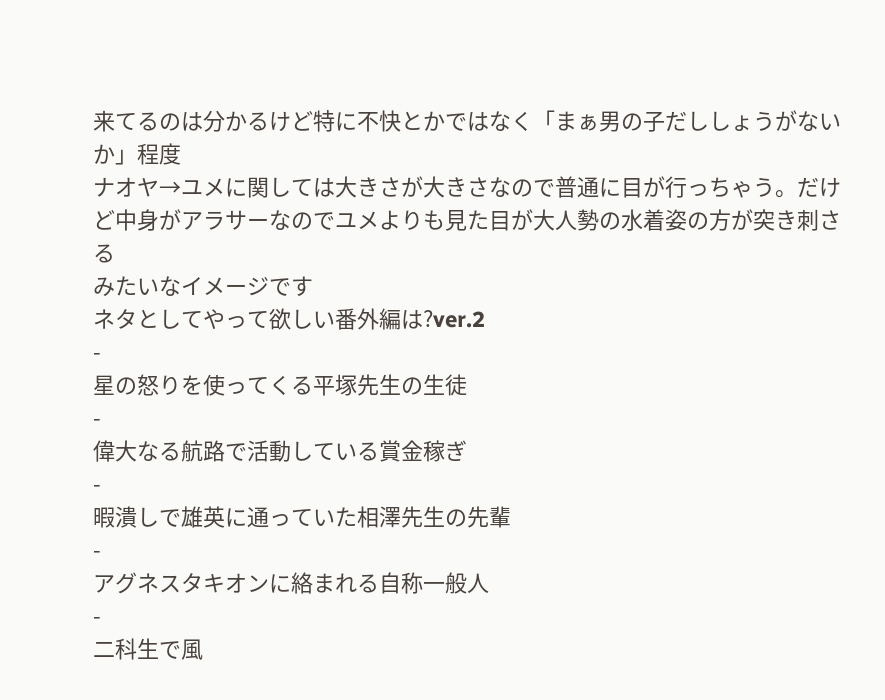来てるのは分かるけど特に不快とかではなく「まぁ男の子だししょうがないか」程度
ナオヤ→ユメに関しては大きさが大きさなので普通に目が行っちゃう。だけど中身がアラサーなのでユメよりも見た目が大人勢の水着姿の方が突き刺さる
みたいなイメージです
ネタとしてやって欲しい番外編は?ver.2
-
星の怒りを使ってくる平塚先生の生徒
-
偉大なる航路で活動している賞金稼ぎ
-
暇潰しで雄英に通っていた相澤先生の先輩
-
アグネスタキオンに絡まれる自称一般人
-
二科生で風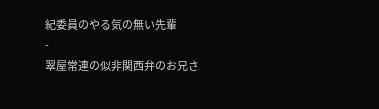紀委員のやる気の無い先輩
-
翠屋常連の似非関西弁のお兄さ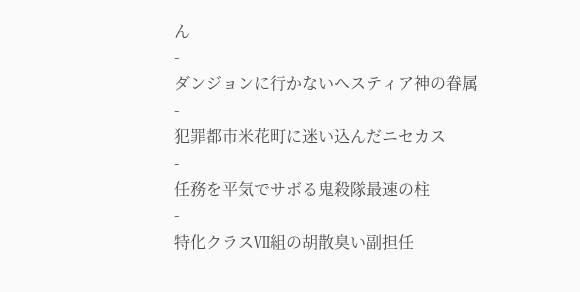ん
-
ダンジョンに行かないヘスティア神の眷属
-
犯罪都市米花町に迷い込んだニセカス
-
任務を平気でサボる鬼殺隊最速の柱
-
特化クラスⅦ組の胡散臭い副担任